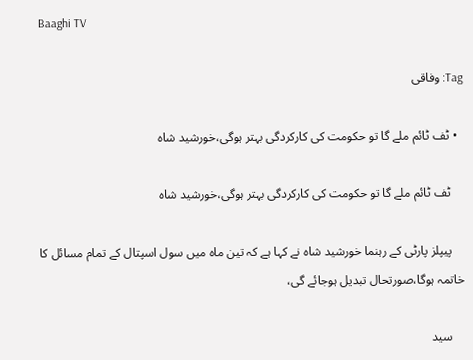Baaghi TV

Tag: وفاقی

  • ٹف ٹائم ملے گا تو حکومت کی کارکردگی بہتر ہوگی،خورشید شاہ

    ٹف ٹائم ملے گا تو حکومت کی کارکردگی بہتر ہوگی،خورشید شاہ

    پیپلز پارٹی کے رہنما خورشید شاہ نے کہا ہے کہ تین ماہ میں سول اسپتال کے تمام مسائل کا خاتمہ ہوگا،صورتحال تبدیل ہوجائے گی،

    سید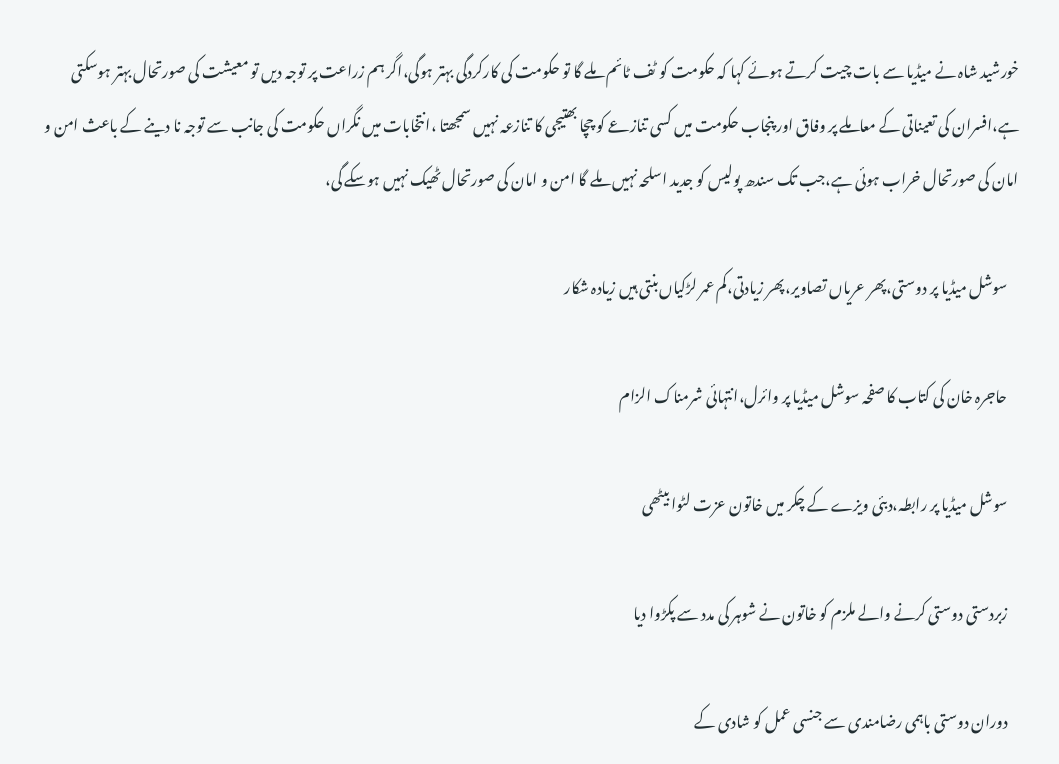خورشید شاہ نے میڈیا سے بات چیت کرتے ہوئے کہا کہ حکومت کو ٹف ٹائم ملے گا تو حکومت کی کارکردگی بہتر ہوگی،اگر ہم زراعت پر توجہ دیں تو معیشت کی صورتحال بہتر ہوسکتی ہے،افسران کی تعیناتی کے معاملے پر وفاق اور پنجاب حکومت میں کسی تنازعے کو چچا بھتیجی کا تنازعہ نہیں سمجھتا ،انتخابات میں نگراں حکومت کی جانب سے توجہ نا دینے کے باعث امن و امان کی صورتحال خراب ہوئی ہے،جب تک سندھ پولیس کو جدید اسلحہ نہیں ملے گا امن و امان کی صورتحال ٹھیک نہیں ہوسکے گی،

    سوشل میڈیا پر دوستی،پھر عریاں تصاویر،پھر زیادتی،کم عمر لڑکیاں‌بنتی ہیں زیادہ شکار

    حاجرہ خان کی کتاب کا صفحہ سوشل میڈیا پر وائرل،انتہائی شرمناک الزام

    سوشل میڈیا پر رابطہ،دبئی ویزے کے چکر میں خاتون عزت لٹوا بیٹھی

    زبردستی دوستی کرنے والے ملزم کو خاتون نے شوہر کی مدد سے پکڑوا دیا

    دوران دوستی باہمی رضامندی سے جنسی عمل کو شادی کے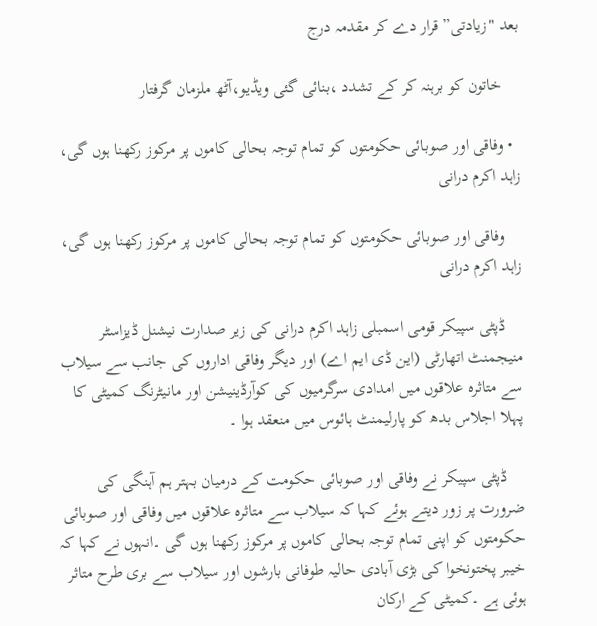بعد "زیادتی” قرار دے کر مقدمہ درج

    خاتون کو برہنہ کر کے تشدد ،بنائی گئی ویڈیو،آٹھ ملزمان گرفتار

  • وفاقی اور صوبائی حکومتوں کو تمام توجہ بحالی کاموں پر مرکوز رکھنا ہوں گی، زاہد اکرم درانی

    وفاقی اور صوبائی حکومتوں کو تمام توجہ بحالی کاموں پر مرکوز رکھنا ہوں گی، زاہد اکرم درانی

    ڈپٹی سپیکر قومی اسمبلی زاہد اکرم درانی کی زیر صدارت نیشنل ڈیزاسٹر منیجمنٹ اتھارٹی (این ڈی ایم اے) اور دیگر وفاقی اداروں کی جانب سے سیلاب سے متاثرہ علاقوں میں امدادی سرگرمیوں کی کوآرڈینیشن اور مانیٹرنگ کمیٹی کا پہلا اجلاس بدھ کو پارلیمنٹ ہائوس میں منعقد ہوا ۔

    ڈپٹی سپیکر نے وفاقی اور صوبائی حکومت کے درمیان بہتر ہم آہنگی کی ضرورت پر زور دیتے ہوئے کہا کہ سیلاب سے متاثرہ علاقوں میں وفاقی اور صوبائی حکومتوں کو اپنی تمام توجہ بحالی کاموں پر مرکوز رکھنا ہوں گی ۔انہوں نے کہا کہ خیبر پختونخوا کی بڑی آبادی حالیہ طوفانی بارشوں اور سیلاب سے بری طرح متاثر ہوئی ہے ۔کمیٹی کے ارکان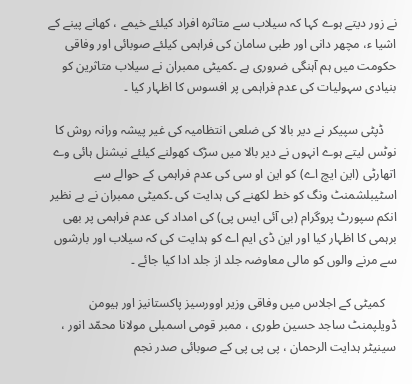نے زور دیتے ہوے کہا کہ سیلاب سے متاثرہ افراد کیلئے خیمے ، کھانے پینے کے اشیا ء، مچھر دانی اور طبی سامان کی فراہمی کیلئے صوبائی اور وفاقی حکومت میں ہم آہنگی ضروری ہے ۔کمیٹی ممبران نے سیلاب متاثرین کو بنیادی سہولیات کی عدم فراہمی پر افسوس کا اظہار کیا ۔

    ڈپٹی سپیکر نے دیر بالا کی ضلعی انتظامیہ کی غیر پیشہ ورانہ روش کا نوٹس لیتے ہوے انہوں نے دیر بالا میں سڑک کھولنے کیلئے نیشنل ہائی وے اتھارٹی (این ایچ اے) کو این او سی کی عدم فراہمی کے حوالے سے اسٹیبلشمنٹ ونگ کو خط لکھنے کی ہدایت کی ۔کمیٹی ممبران نے بے نظیر انکم سپورٹ پروگرام (بی آئی ایس پی) کی امداد کی عدم فراہمی پر بھی برہمی کا اظہار کیا اور این ڈی ایم اے کو ہدایت کی کہ سیلاب اور بارشوں سے مرنے والوں کو مالی معاوضہ جلد از جلد ادا کیا جائے ۔

    کمیٹی کے اجلاس میں وفاقی وزیر اوورسیز پاکستانیز اور ہیومن ڈویلپمنٹ ساجد حسین طوری ، ممبر قومی اسمبلی مولانا محمّد انور ، سینیٹر ہدایت الرحمان ، پی پی پی کے صوبائی صدر نجم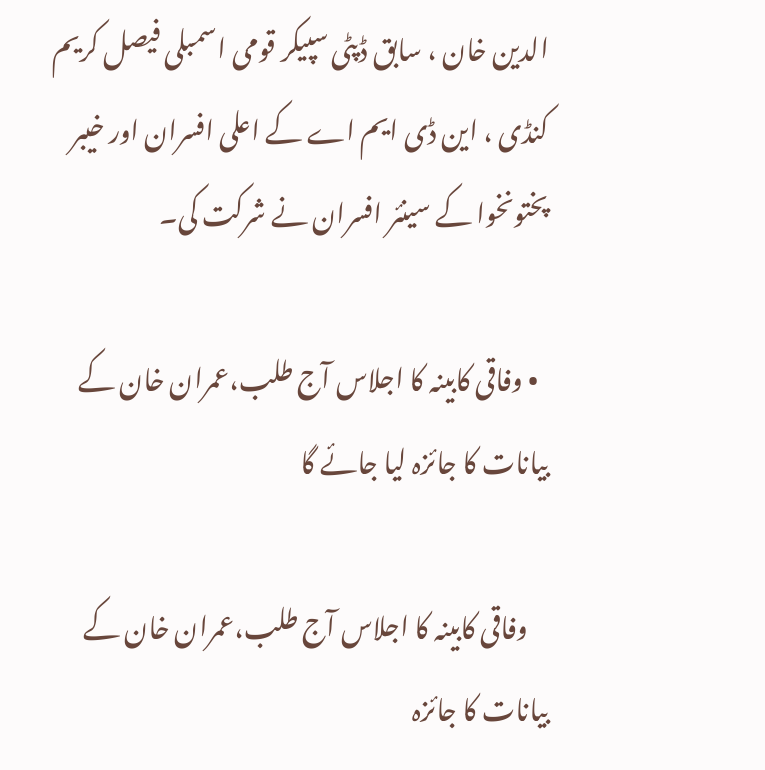الدین خان ، سابق ڈپٹی سپیکر قومی اسمبلی فیصل کریم کنڈی ، این ڈی ایم اے کے اعلی افسران اور خیبر پختونخوا کے سینئر افسران نے شرکت کی۔

  • وفاقی کابینہ کا اجلاس آج طلب،عمران خان کے بیانات کا جائزہ لیا جائے گا

    وفاقی کابینہ کا اجلاس آج طلب،عمران خان کے بیانات کا جائزہ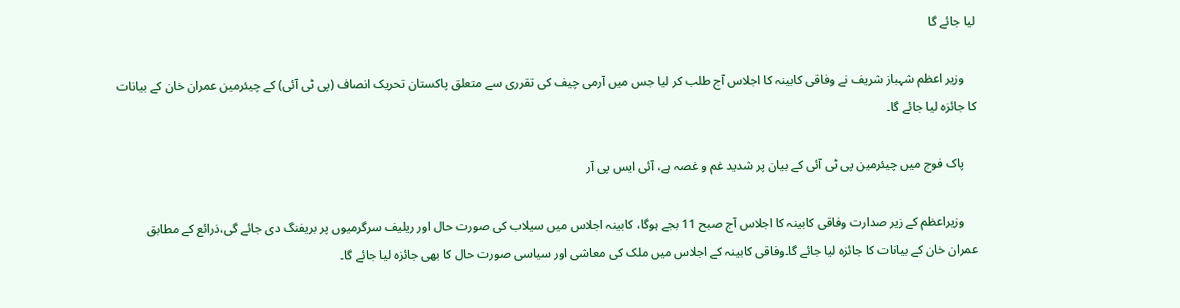لیا جائے گا

    وزیر اعظم شہباز شریف نے وفاقی کابینہ کا اجلاس آج طلب کر لیا جس میں آرمی چیف کی تقرری سے متعلق پاکستان تحریک انصاف (پی ٹی آئی) کے چیئرمین عمران خان کے بیانات کا جائزہ لیا جائے گا۔

    پاک فوج میں چیئرمین پی ٹی آئی کے بیان پر شدید غم و غصہ ہے، آئی ایس پی آر

    وزیراعظم کے زیر صدارت وفاقی کابینہ کا اجلاس آج صبح 11 بجے ہوگا، کابینہ اجلاس میں سیلاب کی صورت حال اور ریلیف سرگرمیوں پر بریفنگ دی جائے گی،ذرائع کے مطابق عمران خان کے بیانات کا جائزہ لیا جائے گا۔وفاقی کابینہ کے اجلاس میں ملک کی معاشی اور سیاسی صورت حال کا بھی جائزہ لیا جائے گا۔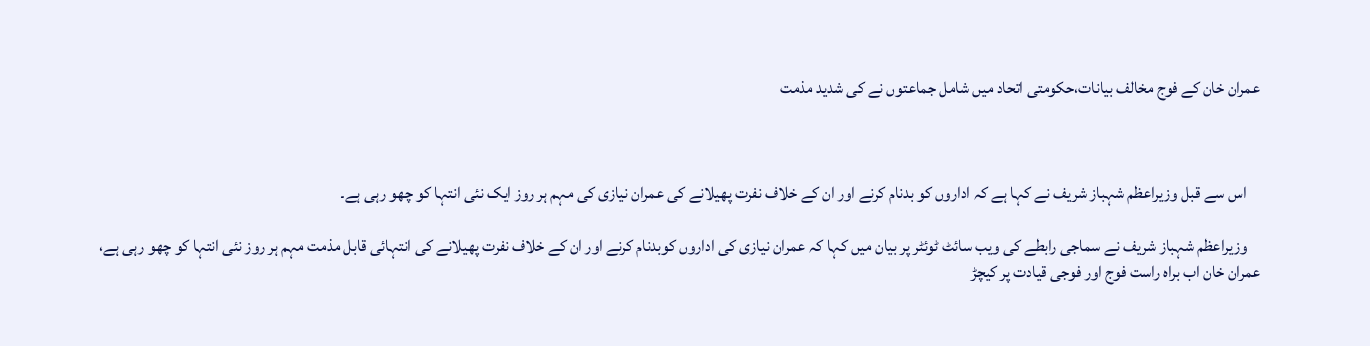عمران خان کے فوج مخالف بیانات،حکومتی اتحاد میں شامل جماعتوں نے کی شدید مذمت



    اس سے قبل وزیراعظم شہباز شریف نے کہا ہے کہ اداروں کو بدنام کرنے اور ان کے خلاف نفرت پھیلانے کی عمران نیازی کی مہم ہر روز ایک نئی انتہا کو چھو رہی ہے۔

    وزیراعظم شہباز شریف نے سماجی رابطے کی ویب سائٹ ٹوئٹر پر بیان میں کہا کہ عمران نیازی کی اداروں کوبدنام کرنے اور ان کے خلاف نفرت پھیلانے کی انتہائی قابل مذمت مہم ہر روز نئی انتہا کو چھو رہی ہے، عمران خان اب براہ راست فوج اور فوجی قیادت پر کیچڑ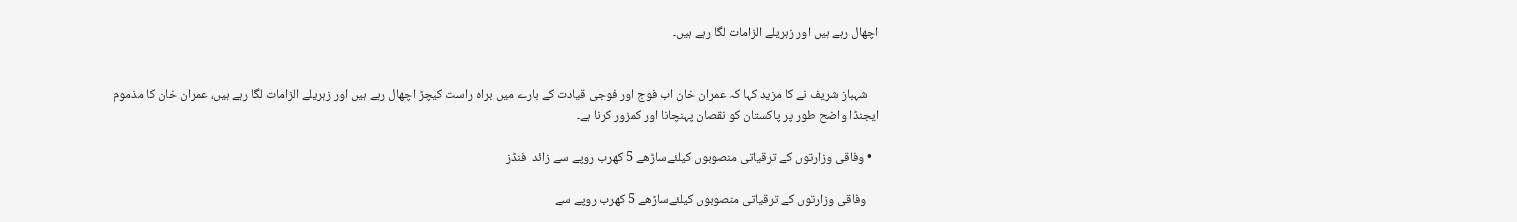اچھال رہے ہیں اور زہریلے الزامات لگا رہے ہیں۔


    شہباز شریف نے کا مزید کہا کہ عمران خان اب فوج اور فوجی قیادت کے بارے میں براہ راست کیچڑ اچھال رہے ہیں اور زہریلے الزامات لگا رہے ہیں، عمران خان کا مذموم ایجنڈا واضح طور پر پاکستان کو نقصان پہنچانا اور کمزور کرنا ہے۔

  • وفاقی وزارتوں کے ترقیاتی منصوبوں کیلئےساڑھے 5 کھرب روپے سے زائد  فنڈز

    وفاقی وزارتوں کے ترقیاتی منصوبوں کیلئےساڑھے 5 کھرب روپے سے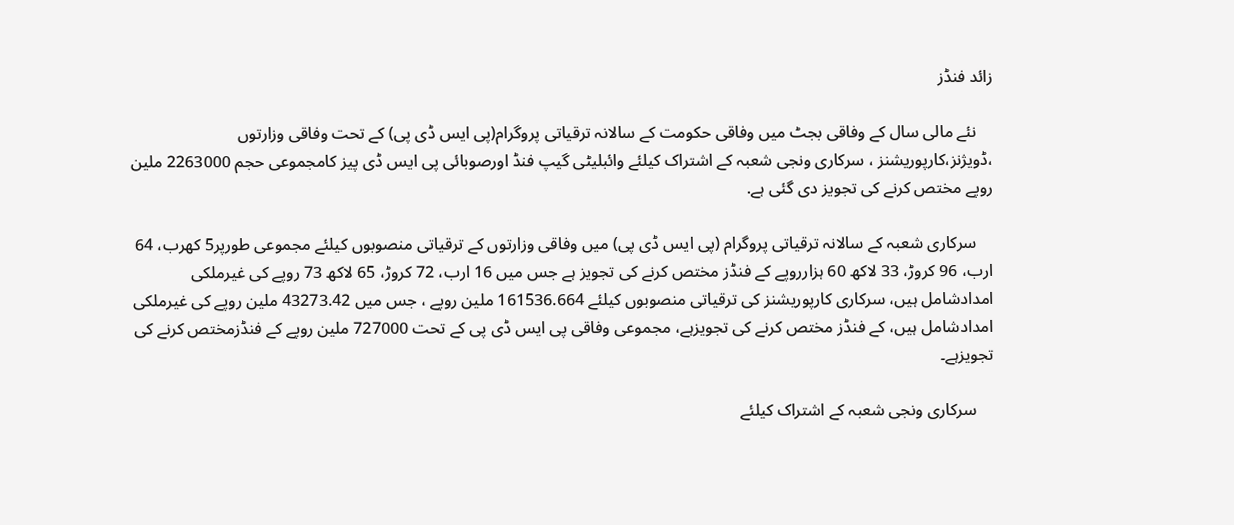زائد فنڈز

    نئے مالی سال کے وفاقی بجٹ میں وفاقی حکومت کے سالانہ ترقیاتی پروگرام(پی ایس ڈی پی) کے تحت وفاقی وزارتوں ،ڈویژنز،کارپوریشنز ، سرکاری ونجی شعبہ کے اشتراک کیلئے وائبلیٹی گیپ فنڈ اورصوبائی پی ایس ڈی پیز کامجموعی حجم 2263000 ملین روپے مختص کرنے کی تجویز دی گئی ہے.

    سرکاری شعبہ کے سالانہ ترقیاتی پروگرام (پی ایس ڈی پی) میں وفاقی وزارتوں کے ترقیاتی منصوبوں کیلئے مجموعی طورپر5 کھرب، 64 ارب، 96 کروڑ، 33 لاکھ 60 ہزارروپے کے فنڈز مختص کرنے کی تجویز ہے جس میں 16 ارب، 72 کروڑ، 65 لاکھ 73 روپے کی غیرملکی امدادشامل ہیں، سرکاری کارپوریشنز کی ترقیاتی منصوبوں کیلئے 161536.664 ملین روپے ، جس میں 43273.42 ملین روپے کی غیرملکی امدادشامل ہیں، کے فنڈز مختص کرنے کی تجویزہے، مجموعی وفاقی پی ایس ڈی پی کے تحت 727000 ملین روپے کے فنڈزمختص کرنے کی تجویزہے۔

    سرکاری ونجی شعبہ کے اشتراک کیلئے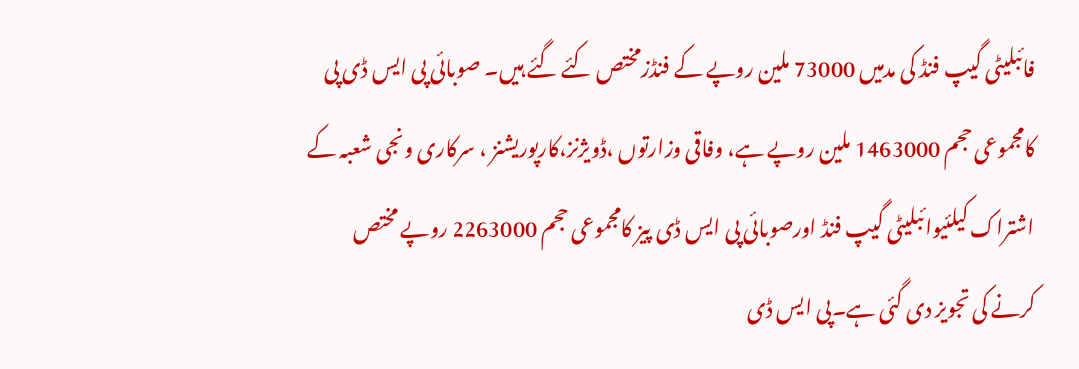فائبلیٹی گیپ فنڈ کی مدمیں 73000 ملین روپے کے فنڈزمختص کئے گئے ہیں۔ صوبائی پی ایس ڈی پی کامجموعی حجم 1463000 ملین روپے ہے، وفاقی وزارتوں ،ڈویژنز،کارپوریشنز ، سرکاری ونجی شعبہ کے اشتراک کیلئیوائبلیٹی گیپ فنڈ اورصوبائی پی ایس ڈی پیز کامجموعی حجم 2263000 روپے مختص کرنے کی تجویز دی گئی ہے۔پی ایس ڈی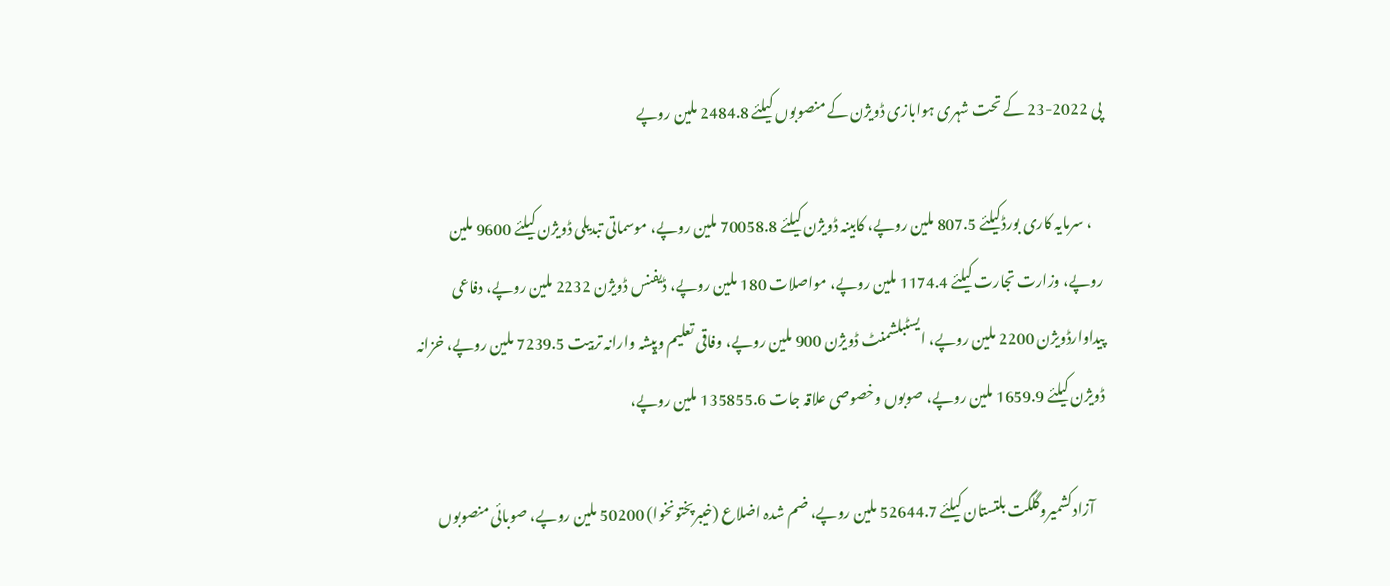پی 2022-23 کے تحت شہری ہوابازی ڈویژن کے منصوبوں کیلئے 2484.8 ملین روپے

    ، سرمایہ کاری بورڈکیلئے 807.5 ملین روپے، کابینہ ڈویژن کیلئے 70058.8 ملین روپے، موسماتی تبدیلی ڈویژن کیلئے 9600 ملین روپے، وزارت تجارت کیلئے 1174.4 ملین روپے، مواصلات 180 ملین روپے، ڈیفنس ڈویژن 2232 ملین روپے، دفاعی پیداوارڈویژن 2200 ملین روپے، ایسٹبلشمنٹ ڈویژن 900 ملین روپے، وفاقی تعلیم وپیشہ وارانہ تربیت 7239.5 ملین روپے، خزانہ ڈویژن کیلئے 1659.9 ملین روپے، صوبوں وخصوصی علاقہ جات 135855.6 ملین روپے،

    آزادکشمیروگلگت بلتستان کیلئے 52644.7 ملین روپے، ضم شدہ اضلاع (خیبرپختونخوا) 50200 ملین روپے، صوبائی منصوبوں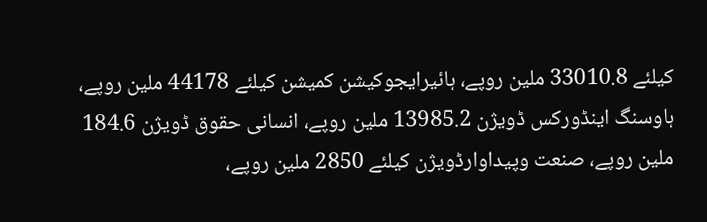کیلئے 33010.8 ملین روپے، ہائیرایجوکیشن کمیشن کیلئے 44178 ملین روپے، ہاوسنگ اینڈورکس ڈویژن 13985.2 ملین روپے، انسانی حقوق ڈویژن 184.6 ملین روپے، صنعت وپیداوارڈویژن کیلئے 2850 ملین روپے،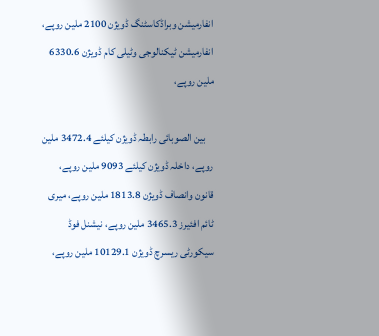انفارمیشن وبراڈکاسٹنگ ڈویژن 2100 ملین روپے، انفارمیشن ٹیکنالوجی وٹیلی کام ڈویژن 6330.6 ملین روپے،

    بین الصوبائی رابطہ ڈویژن کیلئے 3472.4 ملین روپے، داخلہ ڈویژن کیلئے 9093 ملین روپے، قانون وانصاف ڈویژن 1813.8 ملین روپے، میری ٹائم افئیرز 3465.3 ملین روپے، نیشنل فوڈ سیکورٹی ریسرچ ڈویژن 10129.1 ملین روپے،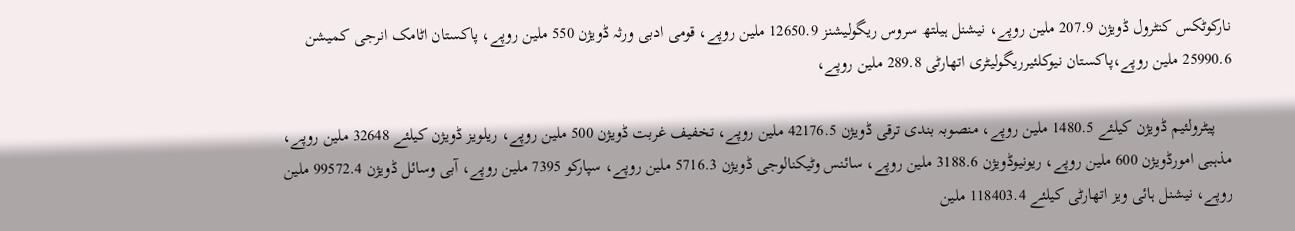نارکوٹکس کنٹرول ڈویژن 207.9 ملین روپے، نیشنل ہیلتھ سروس ریگولیشنز 12650.9 ملین روپے، قومی ادبی ورثہ ڈویژن 550 ملین روپے، پاکستان اٹامک انرجی کمیشن 25990.6 ملین روپے،پاکستان نیوکلئیرریگولیٹری اتھارٹی 289.8 ملین روپے،

    پیٹرولئیم ڈویژن کیلئے 1480.5 ملین روپے، منصوبہ بندی ترقی ڈویژن 42176.5 ملین روپے، تخفیف غربت ڈویژن 500 ملین روپے، ریلویز ڈویژن کیلئے 32648 ملین روپے، مذہبی امورڈویژن 600 ملین روپے، ریونیوڈویژن 3188.6 ملین روپے، سائنس وٹیکنالوجی ڈویژن 5716.3 ملین روپے، سپارکو 7395 ملین روپے، آبی وسائل ڈویژن 99572.4 ملین روپے، نیشنل ہائی ویز اتھارٹی کیلئے 118403.4 ملین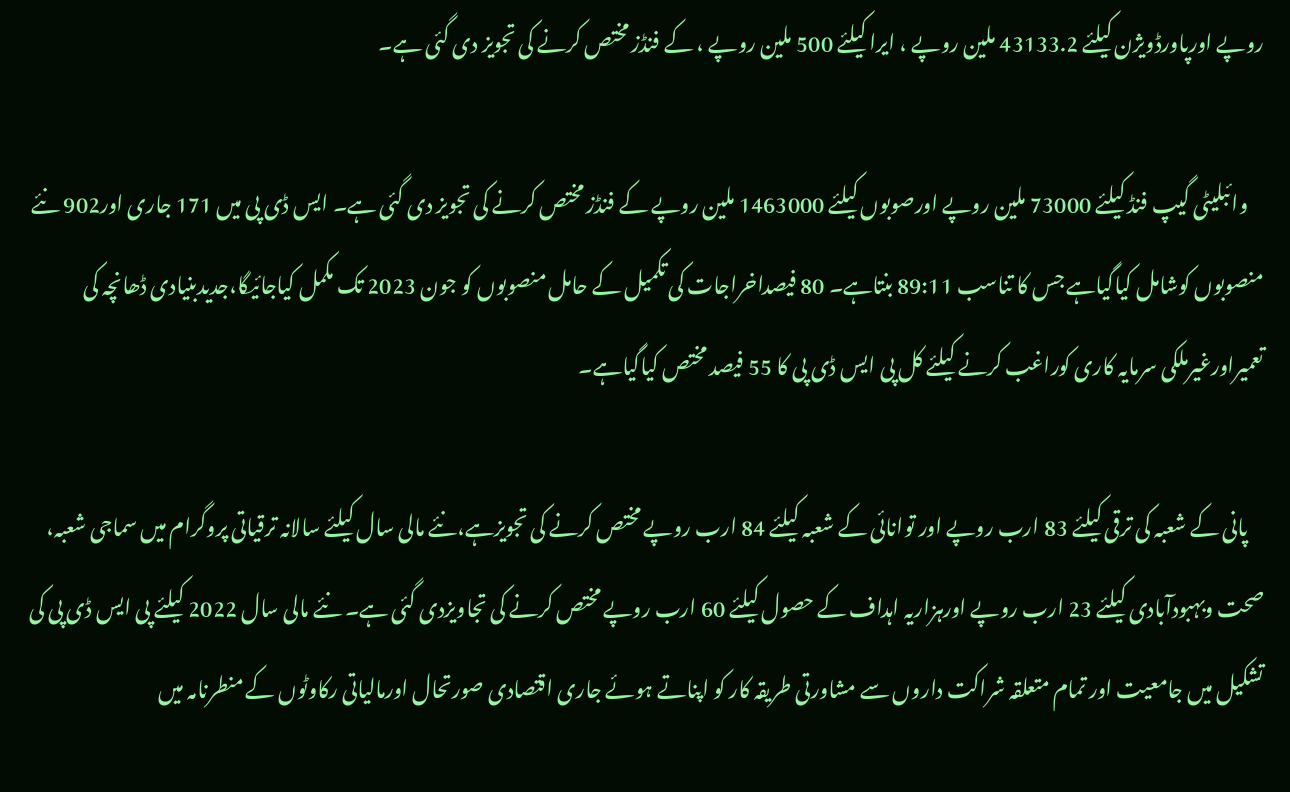روپے اورپاورڈویژن کیلئے 43133.2 ملین روپے ، ایرا کیلئے 500 ملین روپے ، کے فنڈز مختص کرنے کی تجویز دی گئی ہے۔

    وائبلیٹی گیپ فنڈ کیلئے 73000 ملین روپے اورصوبوں کیلئے 1463000 ملین روپے کے فنڈز مختص کرنے کی تجویز دی گئی ہے۔ ایس ڈی پی میں 171 جاری اور902 نئے منصوبوں کوشامل کیاگیاہے جس کا تناسب 89:11 بنتاہے۔ 80 فیصداخراجات کی تکمیل کے حامل منصوبوں کو جون 2023 تک مکمل کیاجائیگا،جدیدبنیادی ڈھانچہ کی تعمیراورغیرملکی سرمایہ کاری کوراغب کرنے کیلئے کل پی ایس ڈی پی کا 55 فیصد مختص کیاگیاہے۔

    پانی کے شعبہ کی ترقی کیلئے 83 ارب روپے اور توانائی کے شعبہ کیلئے 84 ارب روپے مختص کرنے کی تجویزہے،نئے مالی سال کیلئے سالانہ ترقیاتی پروگرام میں سماجی شعبہ، صحت وبہبودآبادی کیلئے 23 ارب روپے اورہزاریہ اہداف کے حصول کیلئے 60 ارب روپے مختص کرنے کی تجاویزدی گئی ہے۔ نئے مالی سال 2022 کیلئے پی ایس ڈی پی کی تشکیل میں جامعیت اور تمام متعلقہ شراکت داروں سے مشاورتی طریقہ کار کو اپناتے ہوئے جاری اقتصادی صورتحال اورمالیاتی رکاوٹوں کے منطرنامہ میں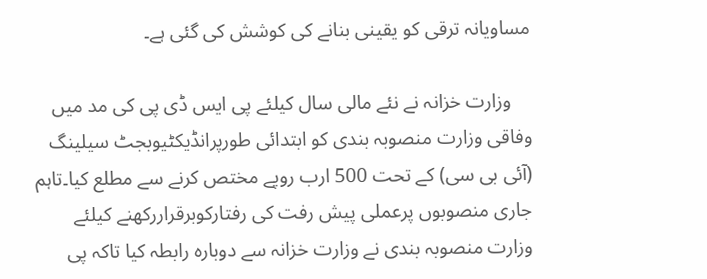مساویانہ ترقی کو یقینی بنانے کی کوشش کی گئی ہے۔

    وزارت خزانہ نے نئے مالی سال کیلئے پی ایس ڈی پی کی مد میں وفاقی وزارت منصوبہ بندی کو ابتدائی طورپرانڈیکٹیوبجٹ سیلینگ (آئی بی سی) کے تحت 500 ارب روپے مختص کرنے سے مطلع کیا۔تاہم جاری منصوبوں پرعملی پیش رفت کی رفتارکوبرقراررکھنے کیلئے وزارت منصوبہ بندی نے وزارت خزانہ سے دوبارہ رابطہ کیا تاکہ پی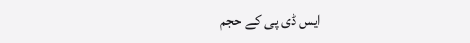ایس ڈی پی کے حجم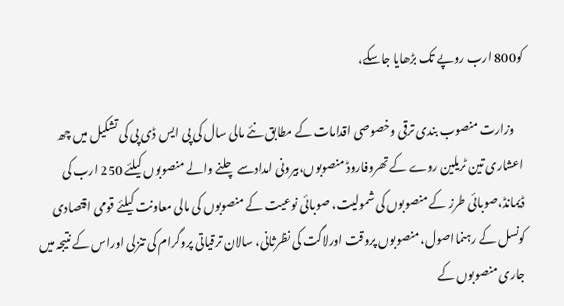کو800 ارب روپے تک بڑھایا جاسکے،

    وزارت منصوب بندی ترقی وخصوصی اقدامات کے مطابق نئے مالی سال کی پی ایس ڈی پی کی تشکیل میں چھ اعشاری تین ٹریلین روے کے تھروفاروڈ منصوبوں،بیرونی امدادسے چلنے والے منصوبوں کیلئے 250 ارب کی ڈیمانڈ،صوبائی طرز کے منصوبوں کی شمولیت، صوبائی نوعیت کے منصوبوں کی مالی معاونت کیلئے قومی اقتصادی کونسل کے رہنمااصول، منصوبوں پروقت اورلاگت کی نظرثانی، سالان ترقیاتی پروگرام کی تنزلی اوراس کے نتیجہ میں جاری منصوبوں کے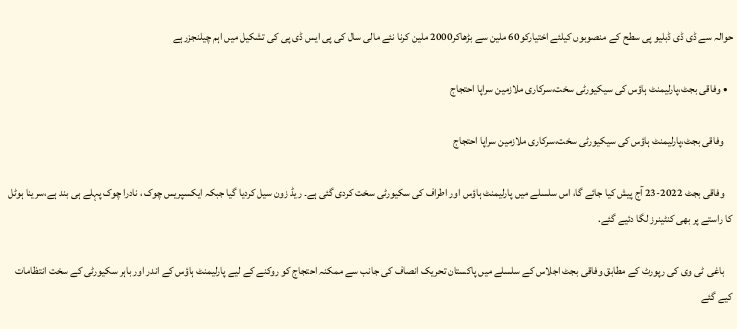حوالہ سے ڈی ڈی ڈبلیو پی سطح کے منصوبوں کیلئے اختیارکو60 ملین سے بڑھاکر2000 ملین کرنا نئے مالی سال کی پی ایس ڈی پی کی تشکیل میں اہم چیلنجزرہے

  • وفاقی بجٹ،پارلیمنٹ ہاؤس کی سیکیورٹی سخت،سرکاری ملازمین سراپا احتجاج

    وفاقی بجٹ،پارلیمنٹ ہاؤس کی سیکیورٹی سخت،سرکاری ملازمین سراپا احتجاج

    وفاقی بجٹ 2022-23 آج پیش کیا جائے گا، اس سلسلے میں پارلیمنٹ ہاؤس اور اطراف کی سکیورٹی سخت کردی گئی ہے۔ ریڈ زون سیل کردیا گیا جبکہ ایکسپریس چوک ، نادرا چوک پہلے ہی بند ہے،سرینا ہوٹل کا راستے پر بھی کنٹینرز لگا دئیے گئے.

    باغی ٹی وی کی رپورٹ کے مطابق وفاقی بجٹ اجلاس کے سلسلے میں پاکستان تحریک انصاف کی جانب سے ممکنہ احتجاج کو روکنے کے لیے پارلیمنٹ ہاؤس کے اندر اور باہر سکیورٹی کے سخت انتظامات کیے گئے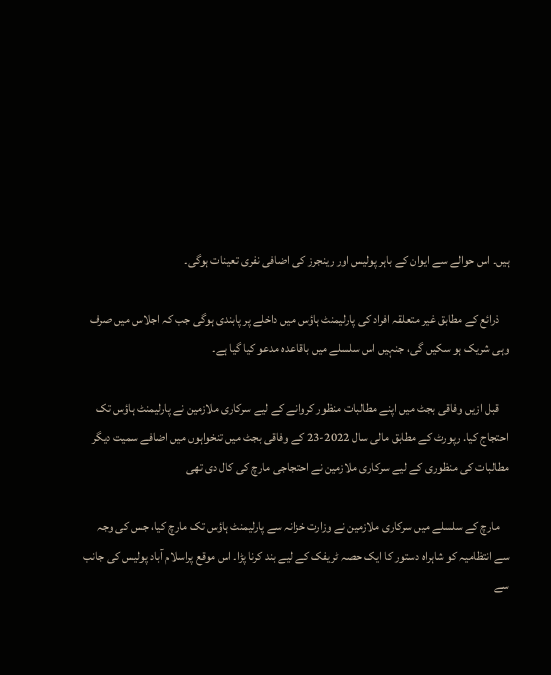ہیں۔ اس حوالے سے ایوان کے باہر پولیس اور رینجرز کی اضافی نفری تعینات ہوگی۔

    ذرائع کے مطابق غیر متعلقہ افراد کی پارلیمنٹ ہاؤس میں داخلے پر پابندی ہوگی جب کہ اجلاس میں صرف وہی شریک ہو سکیں گی، جنہیں اس سلسلے میں باقاعدہ مدعو کیا گیا ہے۔

    قبل ازیں وفاقی بجٹ میں اپنے مطالبات منظور کروانے کے لیے سرکاری ملازمین نے پارلیمنٹ ہاؤس تک احتجاج کیا. رپورٹ کے مطابق مالی سال 2022-23 کے وفاقی بجٹ میں تنخواہوں میں اضافے سمیت دیگر مطالبات کی منظوری کے لیے سرکاری ملازمین نے احتجاجی مارچ کی کال دی تھی

    مارچ کے سلسلے میں سرکاری ملازمین نے وزارت خزانہ سے پارلیمنٹ ہاؤس تک مارچ کیا، جس کی وجہ سے انتظامیہ کو شاہراہ دستور کا ایک حصہ ٹریفک کے لیے بند کرنا پڑا۔ اس موقع پراسلام آباد پولیس کی جانب سے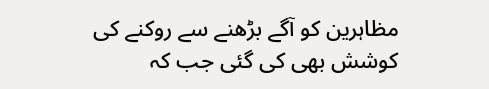مظاہرین کو آگے بڑھنے سے روکنے کی کوشش بھی کی گئی جب کہ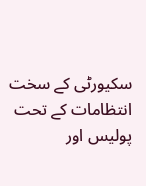سکیورٹی کے سخت انتظامات کے تحت پولیس اور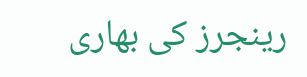رینجرز کی بھاری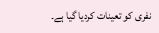نفری کو تعینات کردیا گیا ہے۔